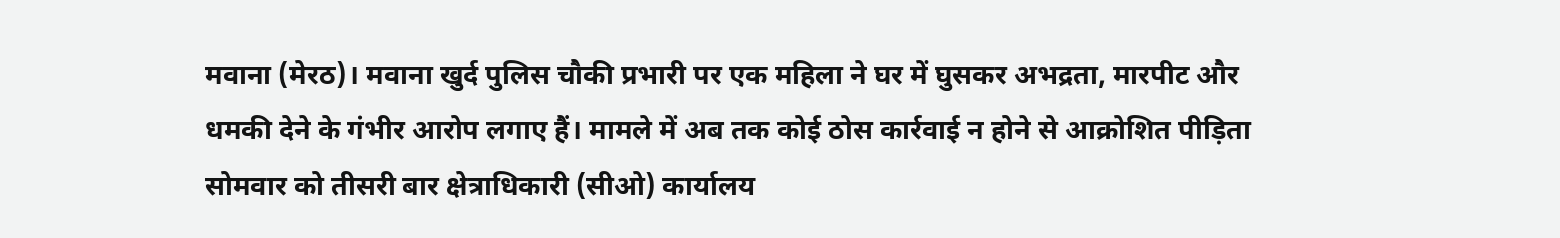मवाना (मेरठ)। मवाना खुर्द पुलिस चौकी प्रभारी पर एक महिला ने घर में घुसकर अभद्रता, मारपीट और धमकी देने के गंभीर आरोप लगाए हैं। मामले में अब तक कोई ठोस कार्रवाई न होने से आक्रोशित पीड़िता सोमवार को तीसरी बार क्षेत्राधिकारी (सीओ) कार्यालय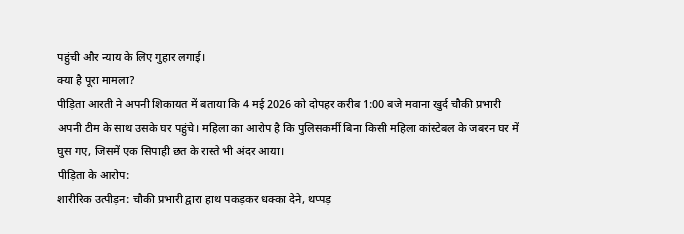पहुंची और न्याय के लिए गुहार लगाई।
क्या है पूरा मामला?
पीड़िता आरती ने अपनी शिकायत में बताया कि 4 मई 2026 को दोपहर करीब 1:00 बजे मवाना खुर्द चौकी प्रभारी अपनी टीम के साथ उसके घर पहुंचे। महिला का आरोप है कि पुलिसकर्मी बिना किसी महिला कांस्टेबल के जबरन घर में घुस गए, जिसमें एक सिपाही छत के रास्ते भी अंदर आया।
पीड़िता के आरोप:
शारीरिक उत्पीड़न: चौकी प्रभारी द्वारा हाथ पकड़कर धक्का देने, थप्पड़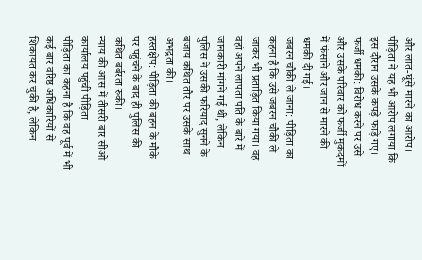और लात-घूंसे मारने का आरोप। पीड़िता ने यह भी आरोप लगाया कि इस दौरान उसके कपड़े फाड़े गए।
फर्जी धमकी: विरोध करने पर उसे और उसके परिवार को फर्जी मुकदमों में फंसाने और जान से मारने की धमकी दी गई।
जबरन चौकी ले जाना: पीड़िता का कहना है कि उसे जबरन चौकी ले जाकर भी प्रताड़ित किया गया। वह वहां अपने लापता पति के बारे में जानकारी मांगने गई थी, लेकिन पुलिस ने उसकी फरियाद सुनने के बजाय कथित तौर पर उसके साथ अभद्रता की।
हस्तक्षेप: पीड़िता की बहन के मौके पर पहुंचने के बाद ही पुलिस की कथित बर्बरता रुकी।
न्याय की आस में तीसरी बार सीओ कार्यालय पहुंची पीड़िता
पीड़िता का कहना है कि वह पूर्व में भी कई बार वरिष्ठ अधिकारियों से शिकायत कर चुकी है, लेकिन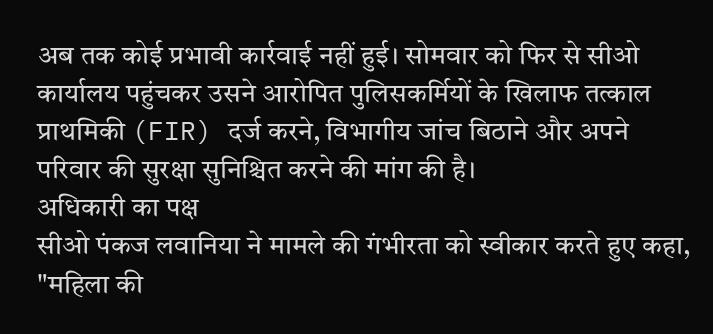अब तक कोई प्रभावी कार्रवाई नहीं हुई। सोमवार को फिर से सीओ कार्यालय पहुंचकर उसने आरोपित पुलिसकर्मियों के खिलाफ तत्काल प्राथमिकी (FIR) दर्ज करने, विभागीय जांच बिठाने और अपने परिवार की सुरक्षा सुनिश्चित करने की मांग की है।
अधिकारी का पक्ष
सीओ पंकज लवानिया ने मामले की गंभीरता को स्वीकार करते हुए कहा, "महिला की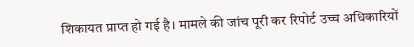शिकायत प्राप्त हो गई है। मामले की जांच पूरी कर रिपोर्ट उच्च अधिकारियों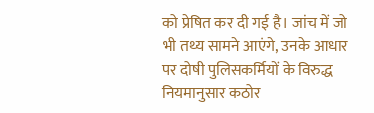को प्रेषित कर दी गई है। जांच में जो भी तथ्य सामने आएंगे, उनके आधार पर दोषी पुलिसकर्मियों के विरुद्ध नियमानुसार कठोर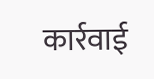कार्रवाई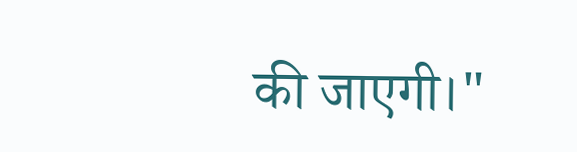की जाएगी।"